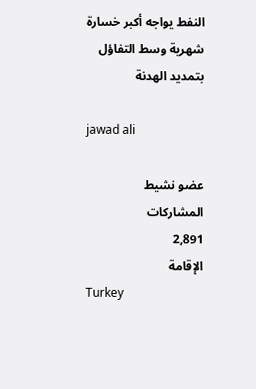النفط يواجه أكبر خسارة شهرية وسط التفاؤل بتمديد الهدنة

jawad ali

عضو نشيط
المشاركات
2,891
الإقامة
Turkey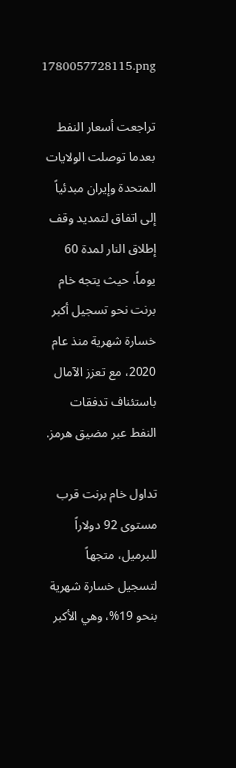1780057728115.png

تراجعت أسعار النفط بعدما توصلت الولايات المتحدة وإيران مبدئياً إلى اتفاق لتمديد وقف إطلاق النار لمدة 60 يوماً، حيث يتجه خام برنت نحو تسجيل أكبر خسارة شهرية منذ عام 2020، مع تعزز الآمال باستئناف تدفقات النفط عبر مضيق هرمز.

تداول خام برنت قرب مستوى 92 دولاراً للبرميل، متجهاً لتسجيل خسارة شهرية بنحو 19%، وهي الأكبر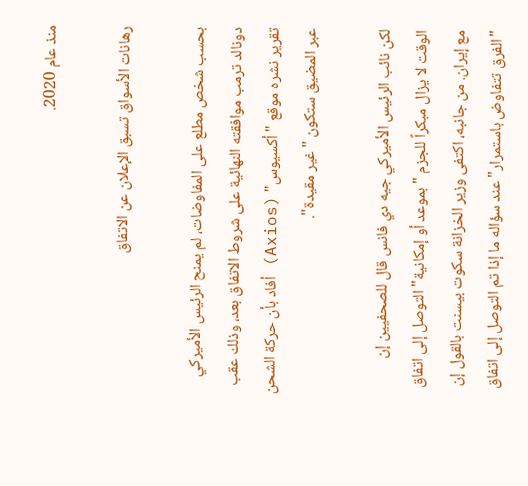منذ عام 2020.

رهانات الأسواق تسبق الإعلان عن الاتفاق

بحسب شخص مطلع على المفاوضات، لم يمنح الرئيس الأميركي دونالد ترمب موافقته النهائية على شروط الاتفاق بعد، وذلك عقب تقرير نشره موقع "أكسيوس" (Axios) أفاد بأن حركة الشحن عبر المضيق ستكون "غير مقيدة".

لكن نائب الرئيس الأميركي جيه دي فانس قال للصحفيين إن الوقت لا يزال مبكراً للجزم "بموعد أو إمكانية" التوصل إلى اتفاق مع إيران. من جانبه، اكتفى وزير الخزانة سكوت بيسنت بالقول إن "الفرق تتفاوض باستمرار" عند سؤاله ما إذا تم التوصل إلى اتفاق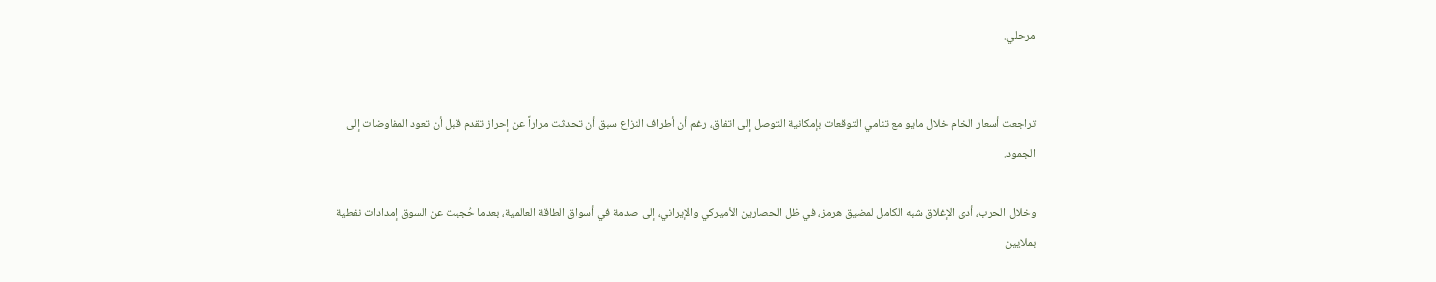مرحلي.


تراجعت أسعار الخام خلال مايو مع تنامي التوقعات بإمكانية التوصل إلى اتفاق، رغم أن أطراف النزاع سبق أن تحدثت مراراً عن إحراز تقدم قبل أن تعود المفاوضات إلى الجمود.

وخلال الحرب، أدى الإغلاق شبه الكامل لمضيق هرمز، في ظل الحصارين الأميركي والإيراني، إلى صدمة في أسواق الطاقة العالمية، بعدما حُجبت عن السوق إمدادات نفطية بملايين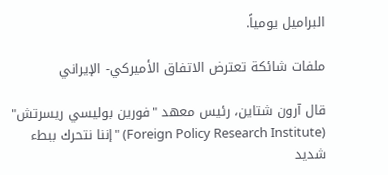البراميل يومياً.

ملفات شائكة تعترض الاتفاق الأميركي- الإيراني

قال آرون شتاين، رئيس معهد "فورين بوليسي ريسرتش" (Foreign Policy Research Institute) "إننا نتحرك ببطء شديد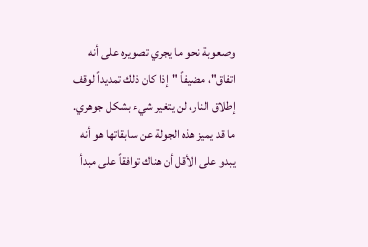وصعوبة نحو ما يجري تصويره على أنه اتفاق"، مضيفاً "إذا كان ذلك تمديداً لوقف إطلاق النار، لن يتغير شيء بشكل جوهري. ما قد يميز هذه الجولة عن سابقاتها هو أنه يبدو على الأقل أن هناك توافقاً على مبدأ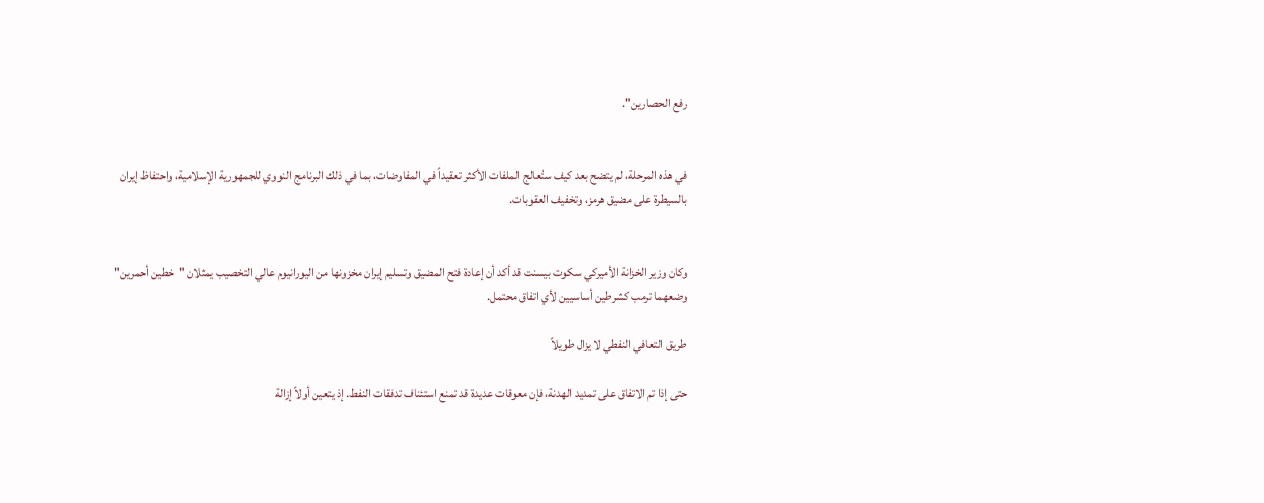رفع الحصارين".


في هذه المرحلة، لم يتضح بعد كيف ستُعالج الملفات الأكثر تعقيداً في المفاوضات، بما في ذلك البرنامج النووي للجمهورية الإسلامية، واحتفاظ إيران بالسيطرة على مضيق هرمز، وتخفيف العقوبات.


وكان وزير الخزانة الأميركي سكوت بيسنت قد أكد أن إعادة فتح المضيق وتسليم إيران مخزونها من اليورانيوم عالي التخصيب يمثلان "خطين أحمرين" وضعهما ترمب كشرطين أساسيين لأي اتفاق محتمل.

طريق التعافي النفطي لا يزال طويلاً

حتى إذا تم الاتفاق على تمديد الهدنة، فإن معوقات عديدة قد تمنع استئناف تدفقات النفط. إذ يتعين أولاً إزالة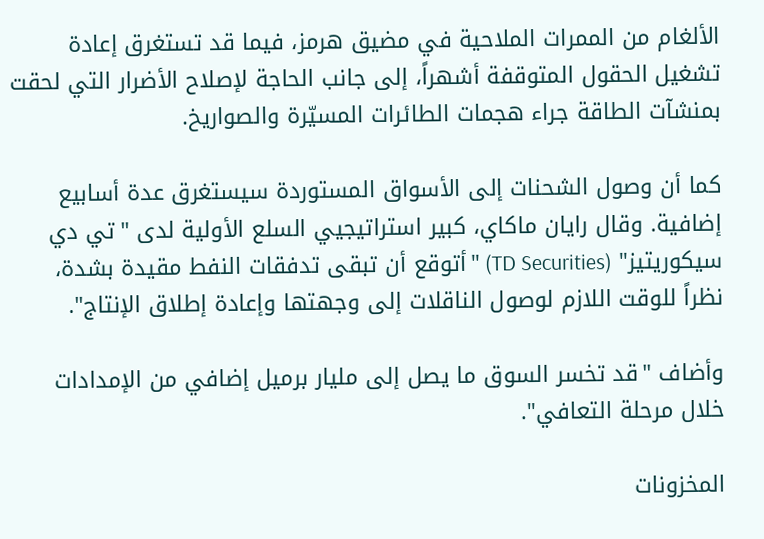الألغام من الممرات الملاحية في مضيق هرمز، فيما قد تستغرق إعادة تشغيل الحقول المتوقفة أشهراً، إلى جانب الحاجة لإصلاح الأضرار التي لحقت بمنشآت الطاقة جراء هجمات الطائرات المسيّرة والصواريخ.

كما أن وصول الشحنات إلى الأسواق المستوردة سيستغرق عدة أسابيع إضافية. وقال رايان ماكاي، كبير استراتيجيي السلع الأولية لدى "تي دي سيكوريتيز" (TD Securities) "أتوقع أن تبقى تدفقات النفط مقيدة بشدة، نظراً للوقت اللازم لوصول الناقلات إلى وجهتها وإعادة إطلاق الإنتاج".

وأضاف "قد تخسر السوق ما يصل إلى مليار برميل إضافي من الإمدادات خلال مرحلة التعافي".

المخزونات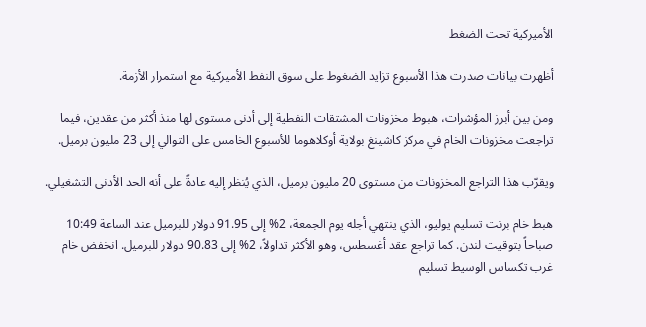الأميركية تحت الضغط

أظهرت بيانات صدرت هذا الأسبوع تزايد الضغوط على سوق النفط الأميركية مع استمرار الأزمة.

ومن بين أبرز المؤشرات، هبوط مخزونات المشتقات النفطية إلى أدنى مستوى لها منذ أكثر من عقدين، فيما تراجعت مخزونات الخام في مركز كاشينغ بولاية أوكلاهوما للأسبوع الخامس على التوالي إلى 23 مليون برميل.

ويقرّب هذا التراجع المخزونات من مستوى 20 مليون برميل، الذي يُنظر إليه عادةً على أنه الحد الأدنى التشغيلي.

هبط خام برنت تسليم يوليو، الذي ينتهي أجله يوم الجمعة، 2% إلى 91.95 دولار للبرميل عند الساعة 10:49 صباحاً بتوقيت لندن. كما تراجع عقد أغسطس، وهو الأكثر تداولاً، 2% إلى 90.83 دولار للبرميل. انخفض خام غرب تكساس الوسيط تسليم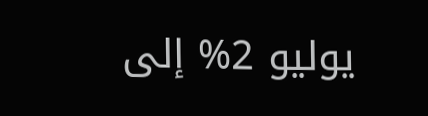يوليو 2% إلى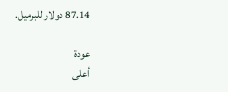87.14 دولار للبرميل.

عودة
أعلى